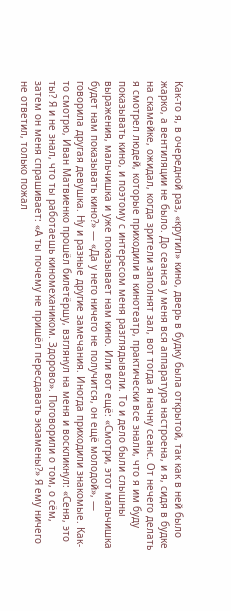Как-то я, в очередной раз, «крутил» кино, дверь в будку была открытой, так как в ней было жарко, а вентиляции не было. До сеанса у меня вся аппаратура настроена, и я, сидя в будке на скамейке, ожидал, когда зрители заполнят зал, вот тогда я начну сеанс. От нечего делать я смотрел людей, которые приходили в кинотеатр, практически все знали, что я им буду показывать кино, и поэтому с интересом меня разглядывали. То и дело были слышны выражения, мальчишка и уже показывает нам кино. Или вот ещё: «Смотри, этот мальчишка будет нам показывать кино?» — «Да у него ничего не получится, он ещё молодой», — говорила другая девушка. Ну и разные другие замечания. Иногда приходили знакомые. Как-то смотрю, Иван Матвиенко прошёл билетёршу, взглянул на меня и воскликнул: «Сеня, это ты? Я и не знал, что ты работаешь киномехаником. Здорово». Поговорили о том, о сём, затем он меня спрашивает: «А ты почему не пришёл пересдавать экзамены?» Я ему ничего не ответил, только пожал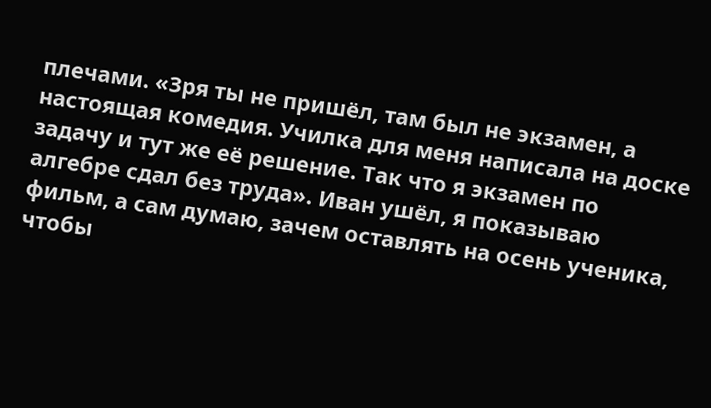плечами. «Зря ты не пришёл, там был не экзамен, а настоящая комедия. Училка для меня написала на доске задачу и тут же её решение. Так что я экзамен по алгебре сдал без труда». Иван ушёл, я показываю фильм, а сам думаю, зачем оставлять на осень ученика, чтобы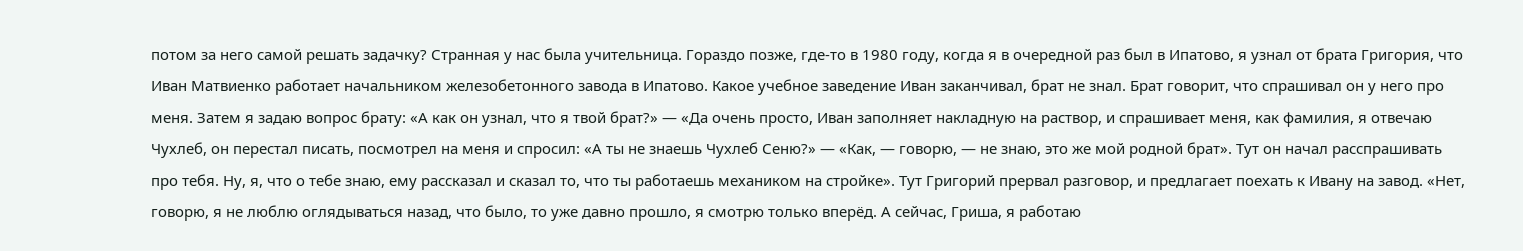потом за него самой решать задачку? Странная у нас была учительница. Гораздо позже, где-то в 1980 году, когда я в очередной раз был в Ипатово, я узнал от брата Григория, что Иван Матвиенко работает начальником железобетонного завода в Ипатово. Какое учебное заведение Иван заканчивал, брат не знал. Брат говорит, что спрашивал он у него про меня. Затем я задаю вопрос брату: «А как он узнал, что я твой брат?» — «Да очень просто, Иван заполняет накладную на раствор, и спрашивает меня, как фамилия, я отвечаю Чухлеб, он перестал писать, посмотрел на меня и спросил: «А ты не знаешь Чухлеб Сеню?» — «Как, — говорю, — не знаю, это же мой родной брат». Тут он начал расспрашивать про тебя. Ну, я, что о тебе знаю, ему рассказал и сказал то, что ты работаешь механиком на стройке». Тут Григорий прервал разговор, и предлагает поехать к Ивану на завод. «Нет, говорю, я не люблю оглядываться назад, что было, то уже давно прошло, я смотрю только вперёд. А сейчас, Гриша, я работаю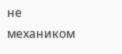не механиком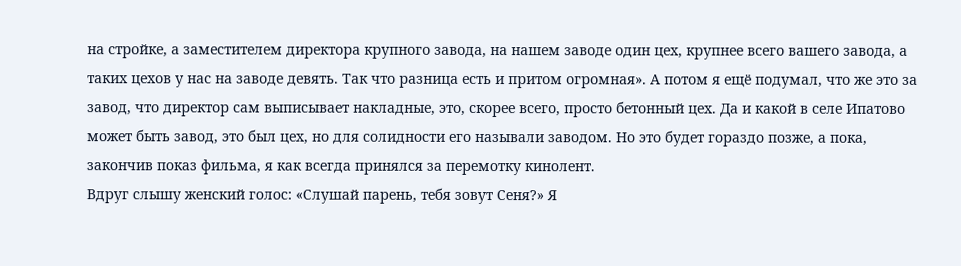на стройке, а заместителем директора крупного завода, на нашем заводе один цех, крупнее всего вашего завода, а таких цехов у нас на заводе девять. Так что разница есть и притом огромная». А потом я ещё подумал, что же это за завод, что директор сам выписывает накладные, это, скорее всего, просто бетонный цех. Да и какой в селе Ипатово может быть завод, это был цех, но для солидности его называли заводом. Но это будет гораздо позже, а пока, закончив показ фильма, я как всегда принялся за перемотку кинолент.
Вдруг слышу женский голос: «Слушай парень, тебя зовут Сеня?» Я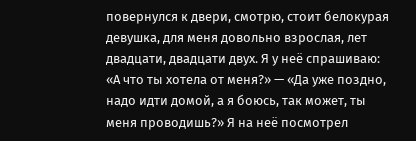повернулся к двери, смотрю, стоит белокурая девушка, для меня довольно взрослая, лет двадцати, двадцати двух. Я у неё спрашиваю: «А что ты хотела от меня?» — «Да уже поздно, надо идти домой, а я боюсь, так может, ты меня проводишь?» Я на неё посмотрел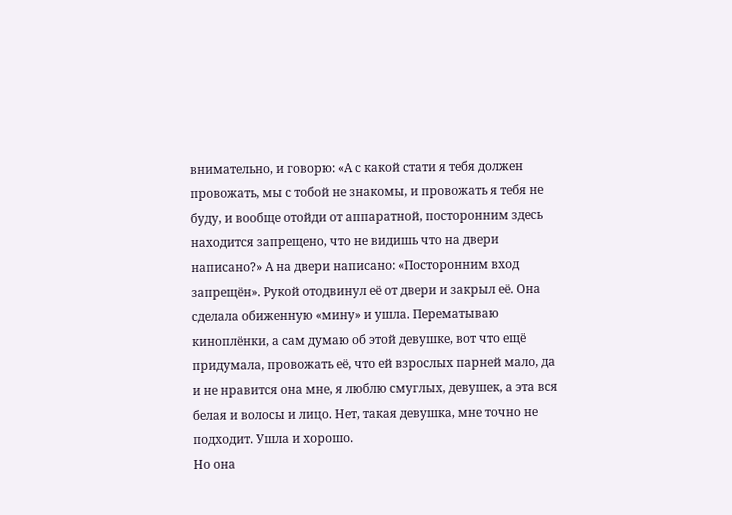внимательно, и говорю: «А с какой стати я тебя должен провожать, мы с тобой не знакомы, и провожать я тебя не буду, и вообще отойди от аппаратной, посторонним здесь находится запрещено, что не видишь что на двери написано?» А на двери написано: «Посторонним вход запрещён». Рукой отодвинул её от двери и закрыл её. Она сделала обиженную «мину» и ушла. Перематываю киноплёнки, а сам думаю об этой девушке, вот что ещё придумала, провожать её, что ей взрослых парней мало, да и не нравится она мне, я люблю смуглых, девушек, а эта вся белая и волосы и лицо. Нет, такая девушка, мне точно не подходит. Ушла и хорошо.
Но она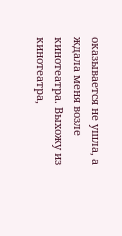оказывается не ушла, а ждала меня возле кинотеатра. Выхожу из кинотеатра,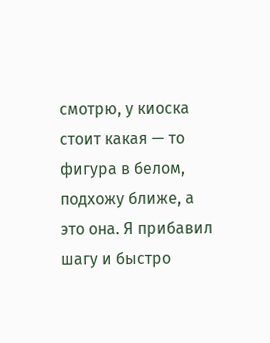смотрю, у киоска стоит какая — то фигура в белом, подхожу ближе, а это она. Я прибавил шагу и быстро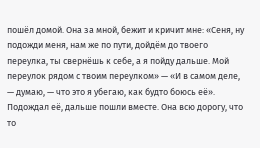пошёл домой. Она за мной, бежит и кричит мне: «Сеня, ну подожди меня, нам же по пути, дойдём до твоего переулка, ты свернёшь к себе, а я пойду дальше. Мой переулок рядом с твоим переулком» — «И в самом деле, — думаю, — что это я убегаю, как будто боюсь её». Подождал её, дальше пошли вместе. Она всю дорогу, что то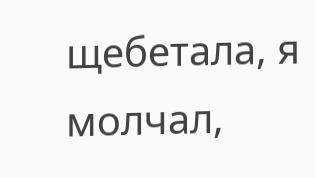щебетала, я молчал,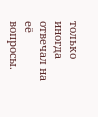только иногда отвечал на её вопросы.